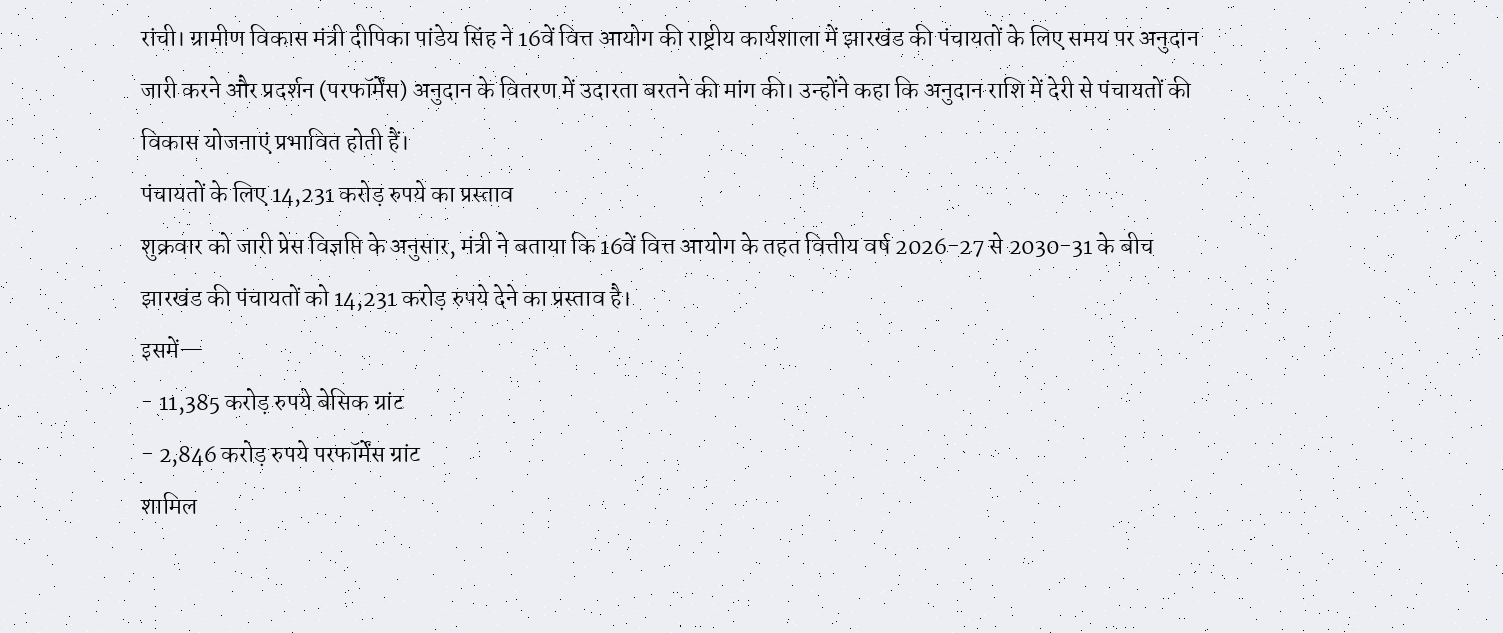रांची। ग्रामीण विकास मंत्री दीपिका पांडेय सिंह ने 16वें वित्त आयोग की राष्ट्रीय कार्यशाला में झारखंड की पंचायतों के लिए समय पर अनुदान जारी करने और प्रदर्शन (परफॉर्मेंस) अनुदान के वितरण में उदारता बरतने की मांग की। उन्होंने कहा कि अनुदान राशि में देरी से पंचायतों की विकास योजनाएं प्रभावित होती हैं।
पंचायतों के लिए 14,231 करोड़ रुपये का प्रस्ताव
शुक्रवार को जारी प्रेस विज्ञप्ति के अनुसार, मंत्री ने बताया कि 16वें वित्त आयोग के तहत वित्तीय वर्ष 2026-27 से 2030-31 के बीच झारखंड की पंचायतों को 14,231 करोड़ रुपये देने का प्रस्ताव है।
इसमें—
- 11,385 करोड़ रुपये बेसिक ग्रांट
- 2,846 करोड़ रुपये परफॉर्मेंस ग्रांट
शामिल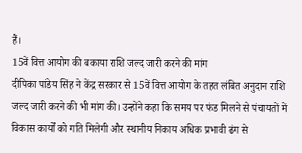हैं।
15वें वित्त आयोग की बकाया राशि जल्द जारी करने की मांग
दीपिका पांडेय सिंह ने केंद्र सरकार से 15वें वित्त आयोग के तहत लंबित अनुदान राशि जल्द जारी करने की भी मांग की। उन्होंने कहा कि समय पर फंड मिलने से पंचायतों में विकास कार्यों को गति मिलेगी और स्थानीय निकाय अधिक प्रभावी ढंग से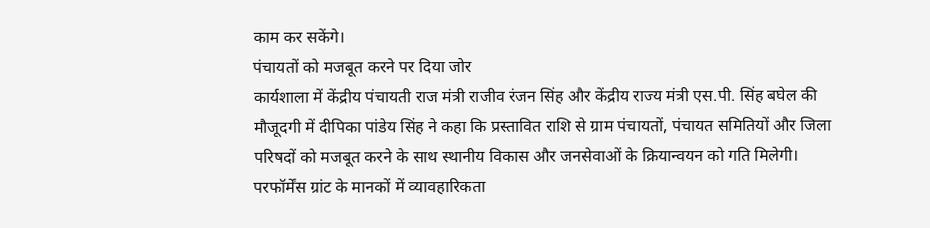काम कर सकेंगे।
पंचायतों को मजबूत करने पर दिया जोर
कार्यशाला में केंद्रीय पंचायती राज मंत्री राजीव रंजन सिंह और केंद्रीय राज्य मंत्री एस.पी. सिंह बघेल की मौजूदगी में दीपिका पांडेय सिंह ने कहा कि प्रस्तावित राशि से ग्राम पंचायतों, पंचायत समितियों और जिला परिषदों को मजबूत करने के साथ स्थानीय विकास और जनसेवाओं के क्रियान्वयन को गति मिलेगी।
परफॉर्मेंस ग्रांट के मानकों में व्यावहारिकता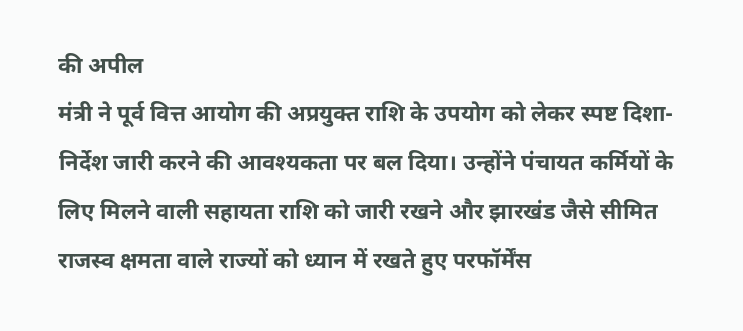की अपील
मंत्री ने पूर्व वित्त आयोग की अप्रयुक्त राशि के उपयोग को लेकर स्पष्ट दिशा-निर्देश जारी करने की आवश्यकता पर बल दिया। उन्होंने पंचायत कर्मियों के लिए मिलने वाली सहायता राशि को जारी रखने और झारखंड जैसे सीमित राजस्व क्षमता वाले राज्यों को ध्यान में रखते हुए परफॉर्मेंस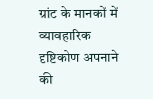ग्रांट के मानकों में व्यावहारिक दृष्टिकोण अपनाने की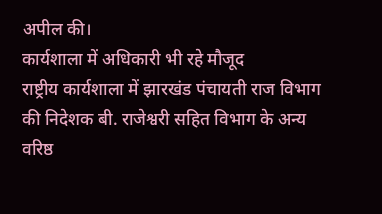अपील की।
कार्यशाला में अधिकारी भी रहे मौजूद
राष्ट्रीय कार्यशाला में झारखंड पंचायती राज विभाग की निदेशक बी. राजेश्वरी सहित विभाग के अन्य वरिष्ठ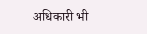अधिकारी भी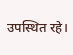उपस्थित रहे।